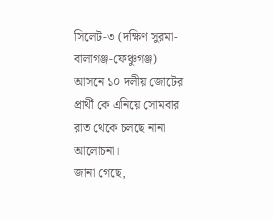সিলেট-৩ (দক্ষিণ সুরমা-বালাগঞ্জ-ফেঞ্চুগঞ্জ) আসনে ১০ দলীয় জোটের প্রার্থী কে এনিয়ে সোমবার রাত থেকে চলছে নানা আলোচনা।
জানা গেছে,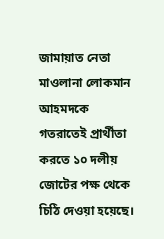জামায়াত নেতা মাওলানা লোকমান আহমদকে গতরাতেই প্রার্থীতা করতে ১০ দলীয় জোটের পক্ষ থেকে চিঠি দেওয়া হয়েছে।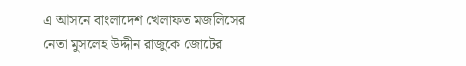এ আসনে বাংলাদেশ খেলাফত মজলিসের নেতা মুসলেহ উদ্দীন রাজুকে জোটের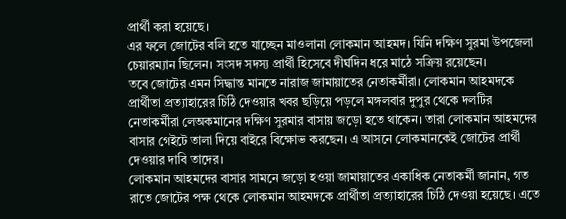প্রার্থী করা হয়েছে।
এর ফলে জোটের বলি হতে যাচ্ছেন মাওলানা লোকমান আহমদ। যিনি দক্ষিণ সুরমা উপজেলা চেয়ারম্যান ছিলেন। সংসদ সদস্য প্রার্থী হিসেবে দীর্ঘদিন ধরে মাঠে সক্রিয় রয়েছেন।
তবে জোটের এমন সিদ্ধান্ত মানতে নারাজ জামায়াতের নেতাকর্মীরা। লোকমান আহমদকে প্রার্থীতা প্রত্যাহারের চিঠি দেওয়ার খবর ছড়িয়ে পড়লে মঙ্গলবার দুপুর থেকে দলটির নেতাকর্মীরা লেঅকমানের দক্ষিণ সুরমার বাসায় জড়ো হতে থাকেন। তারা লোকমান আহমদের বাসার গেইটে তালা দিয়ে বাইরে বিক্ষোভ করছেন। এ আসনে লোকমানকেই জোটের প্রার্থী দেওয়ার দাবি তাদের।
লোকমান আহমদের বাসার সামনে জড়ো হওয়া জামায়াতের একাধিক নেতাকর্মী জানান, গত রাতে জোটের পক্ষ থেকে লোকমান আহমদকে প্রার্থীতা প্রত্যাহারের চিঠি দেওয়া হয়েছে। এতে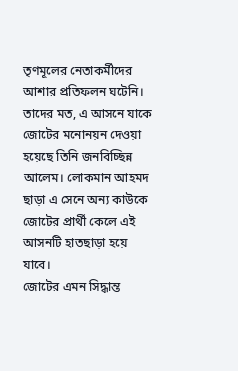তৃণমূলের নেতাকর্মীদের আশার প্রতিফলন ঘটেনি।
তাদের মত, এ আসনে যাকে জোটের মনোনয়ন দেওয়া হয়েছে তিনি জনবিচ্ছিন্ন আলেম। লোকমান আহমদ ছাড়া এ সেনে অন্য কাউকে জোটের প্রার্থী কেলে এই আসনটি হাতছাড়া হয়ে যাবে।
জোটের এমন সিদ্ধান্ত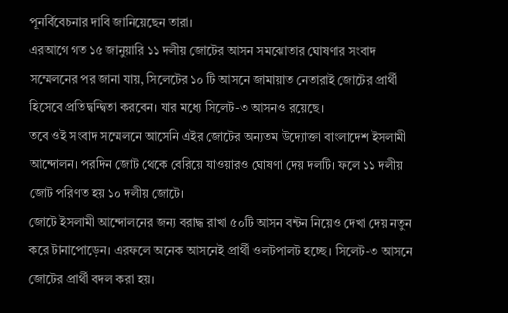পূনর্বিবেচনার দাবি জানিয়েছেন তারা।
এরআগে গত ১৫ জানুয়ারি ১১ দলীয় জোটের আসন সমঝোতার ঘোষণার সংবাদ সম্মেলনের পর জানা যায়, সিলেটের ১০ টি আসনে জামায়াত নেতারাই জোটের প্রার্থী হিসেবে প্রতিদ্বন্দ্বিতা করবেন। যার মধ্যে সিলেট-৩ আসনও রয়েছে।
তবে ওই সংবাদ সম্মেলনে আসেনি এইর জোটের অন্যতম উদ্যোক্তা বাংলাদেশ ইসলামী আন্দোলন। পরদিন জোট থেকে বেরিয়ে যাওয়ারও ঘোষণা দেয় দলটি। ফলে ১১ দলীয় জোট পরিণত হয় ১০ দলীয় জোটে।
জোটে ইসলামী আন্দোলনের জন্য বরাদ্ধ রাখা ৫০টি আসন বন্টন নিয়েও দেখা দেয় নতুন করে টানাপোড়েন। এরফলে অনেক আসনেই প্রার্থী ওলটপালট হচ্ছে। সিলেট-৩ আসনে জোটের প্রার্থী বদল করা হয়।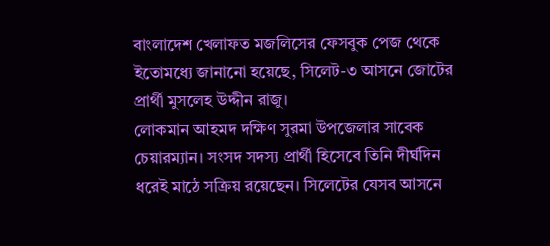বাংলাদেশ খেলাফত মজলিসের ফেসবুক পেজ থেকে ইতোমধ্যে জানানো হয়েছে, সিলেট-৩ আসনে জোটের প্রার্থী মুসলেহ উদ্দীন রাজু।
লোকমান আহমদ দক্ষিণ সুরমা উপজেলার সাবেক চেয়ারম্যান। সংসদ সদস্য প্রার্থী হিসেবে তিনি দীর্ঘদিন ধরেই মাঠে সক্রিয় রয়েছেন। সিলেটের যেসব আসনে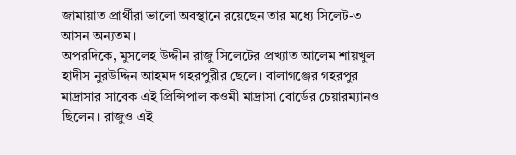জামায়াত প্রার্থীরা ভালো অবস্থানে রয়েছেন তার মধ্যে সিলেট-৩ আসন অন্যতম।
অপরদিকে, মুসলেহ উদ্দীন রাজু সিলেটের প্রখ্যাত আলেম শায়খুল হাদীস নুরউদ্দিন আহমদ গহরপুরীর ছেলে। বালাগঞ্জের গহরপুর মাদ্রাসার সাবেক এই প্রিন্সিপাল কওমী মাদ্রাসা বোর্ডের চেয়ারম্যানও ছিলেন। রাজুও এই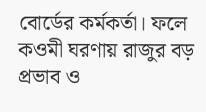বোর্ডের কর্মকর্তা। ফলে কওমী ঘরণায় রাজুর বড় প্রভাব ও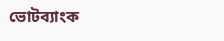ভোটব্যাংক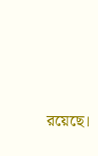রয়েছে।